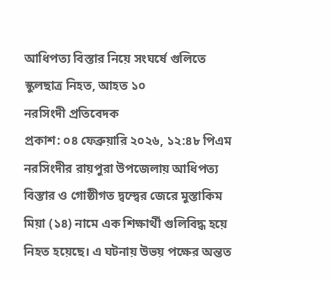আধিপত্য বিস্তার নিয়ে সংঘর্ষে গুলিতে স্কুলছাত্র নিহত, আহত ১০
নরসিংদী প্রতিবেদক
প্রকাশ: ০৪ ফেব্রুয়ারি ২০২৬, ১২:৪৮ পিএম
নরসিংদীর রায়পুরা উপজেলায় আধিপত্য বিস্তার ও গোষ্ঠীগত দ্বন্দ্বের জেরে মুস্তাকিম মিয়া (১৪) নামে এক শিক্ষার্থী গুলিবিদ্ধ হয়ে নিহত হয়েছে। এ ঘটনায় উভয় পক্ষের অন্তত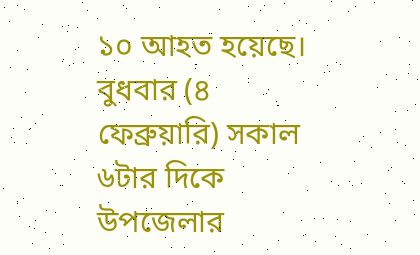১০ আহত হয়েছে। বুধবার (৪ ফেব্রুয়ারি) সকাল ৬টার দিকে উপজেলার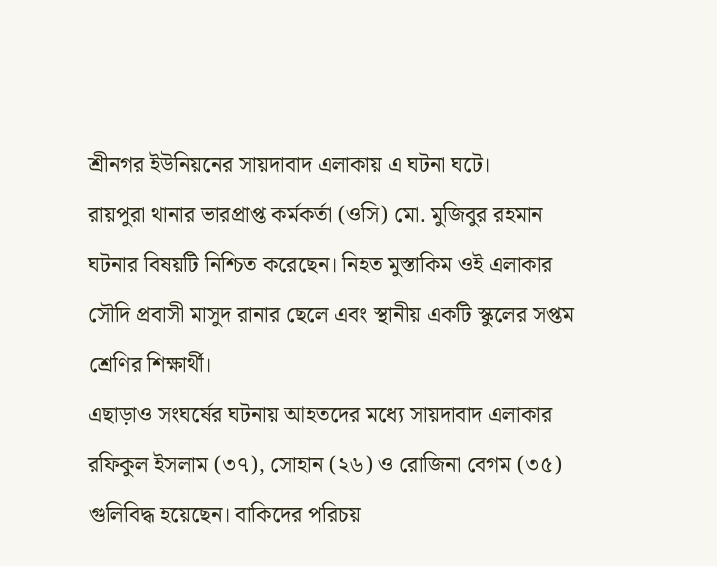শ্রীনগর ইউনিয়নের সায়দাবাদ এলাকায় এ ঘটনা ঘটে।
রায়পুরা থানার ভারপ্রাপ্ত কর্মকর্তা (ওসি) মো. মুজিবুর রহমান ঘটনার বিষয়টি নিশ্চিত করেছেন। নিহত মুস্তাকিম ওই এলাকার সৌদি প্রবাসী মাসুদ রানার ছেলে এবং স্থানীয় একটি স্কুলের সপ্তম শ্রেণির শিক্ষার্থী।
এছাড়াও সংঘর্ষের ঘটনায় আহতদের মধ্যে সায়দাবাদ এলাকার রফিকুল ইসলাম (৩৭), সোহান (২৬) ও রোজিনা বেগম (৩৫) গুলিবিদ্ধ হয়েছেন। বাকিদের পরিচয়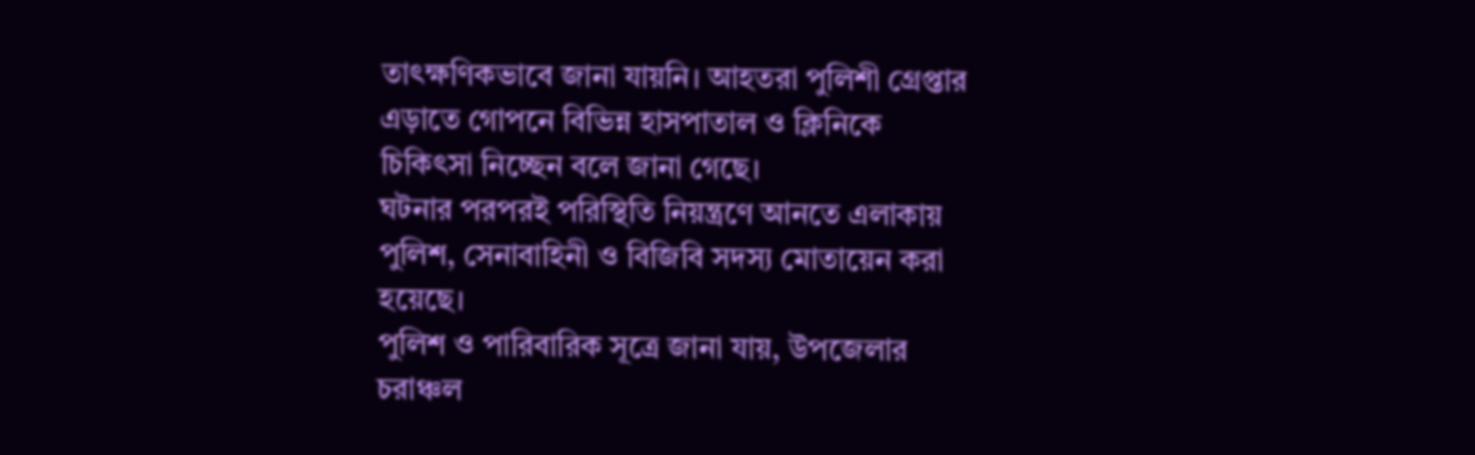তাৎক্ষণিকভাবে জানা যায়নি। আহতরা পুলিশী গ্রেপ্তার এড়াতে গোপনে বিভিন্ন হাসপাতাল ও ক্লিনিকে চিকিৎসা নিচ্ছেন বলে জানা গেছে।
ঘটনার পরপরই পরিস্থিতি নিয়ন্ত্রণে আনতে এলাকায় পুলিশ, সেনাবাহিনী ও বিজিবি সদস্য মোতায়েন করা হয়েছে।
পুলিশ ও পারিবারিক সূত্রে জানা যায়, উপজেলার চরাঞ্চল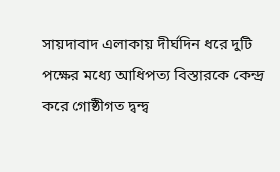সায়দাবাদ এলাকায় দীর্ঘদিন ধরে দুটি পক্ষের মধ্যে আধিপত্য বিস্তারকে কেন্দ্র করে গোষ্ঠীগত দ্বন্দ্ব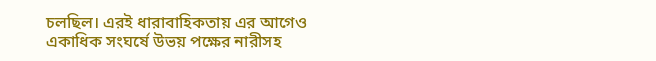চলছিল। এরই ধারাবাহিকতায় এর আগেও একাধিক সংঘর্ষে উভয় পক্ষের নারীসহ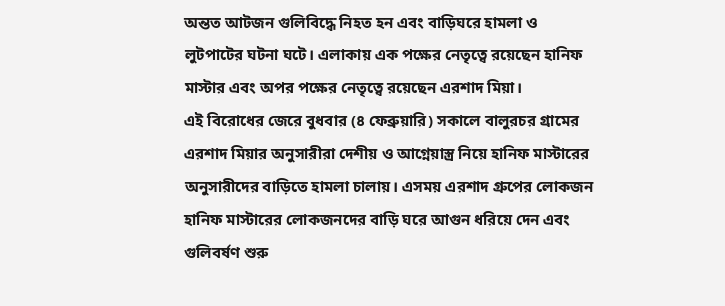অন্তত আটজন গুলিবিদ্ধে নিহত হন এবং বাড়িঘরে হামলা ও লুটপাটের ঘটনা ঘটে। এলাকায় এক পক্ষের নেতৃত্বে রয়েছেন হানিফ মাস্টার এবং অপর পক্ষের নেতৃত্বে রয়েছেন এরশাদ মিয়া।
এই বিরোধের জেরে বুধবার (৪ ফেব্রুয়ারি) সকালে বালুরচর গ্রামের এরশাদ মিয়ার অনুসারীরা দেশীয় ও আগ্নেয়াস্ত্র নিয়ে হানিফ মাস্টারের অনুসারীদের বাড়িতে হামলা চালায়। এসময় এরশাদ গ্রুপের লোকজন হানিফ মাস্টারের লোকজনদের বাড়ি ঘরে আগুন ধরিয়ে দেন এবং গুলিবর্ষণ শুরু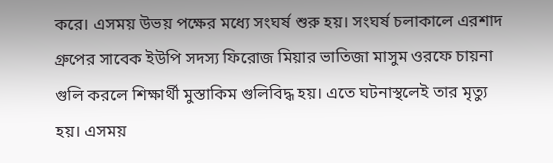করে। এসময় উভয় পক্ষের মধ্যে সংঘর্ষ শুরু হয়। সংঘর্ষ চলাকালে এরশাদ গ্রুপের সাবেক ইউপি সদস্য ফিরোজ মিয়ার ভাতিজা মাসুম ওরফে চায়না গুলি করলে শিক্ষার্থী মুস্তাকিম গুলিবিদ্ধ হয়। এতে ঘটনাস্থলেই তার মৃত্যু হয়। এসময়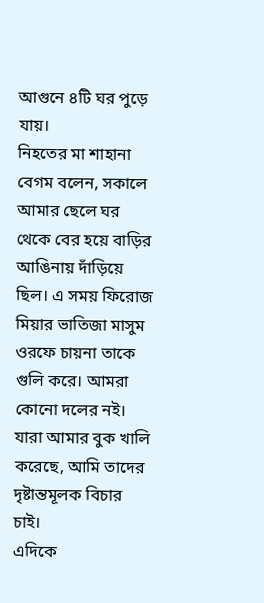আগুনে ৪টি ঘর পুড়ে যায়।
নিহতের মা শাহানা বেগম বলেন, সকালে আমার ছেলে ঘর থেকে বের হয়ে বাড়ির আঙিনায় দাঁড়িয়ে ছিল। এ সময় ফিরোজ মিয়ার ভাতিজা মাসুম ওরফে চায়না তাকে গুলি করে। আমরা কোনো দলের নই। যারা আমার বুক খালি করেছে, আমি তাদের দৃষ্টান্তমূলক বিচার চাই।
এদিকে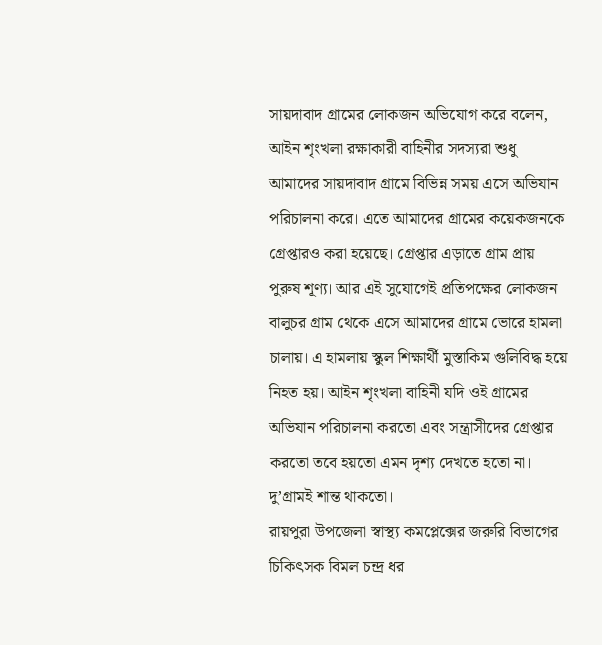সায়দাবাদ গ্রামের লোকজন অভিযোগ করে বলেন, আইন শৃংখলা রক্ষাকারী বাহিনীর সদস্যরা শুধু আমাদের সায়দাবাদ গ্রামে বিভিন্ন সময় এসে অভিযান পরিচালনা করে। এতে আমাদের গ্রামের কয়েকজনকে গ্রেপ্তারও করা হয়েছে। গ্রেপ্তার এড়াতে গ্রাম প্রায় পুরুষ শূণ্য। আর এই সুযোগেই প্রতিপক্ষের লোকজন বালুচর গ্রাম থেকে এসে আমাদের গ্রামে ভোরে হামলা চালায়। এ হামলায় স্কুল শিক্ষার্থী মুস্তাকিম গুলিবিদ্ধ হয়ে নিহত হয়। আইন শৃংখলা বাহিনী যদি ওই গ্রামের অভিযান পরিচালনা করতো এবং সন্ত্রাসীদের গ্রেপ্তার করতো তবে হয়তো এমন দৃশ্য দেখতে হতো না। দু’গ্রামই শান্ত থাকতো।
রায়পুরা উপজেলা স্বাস্থ্য কমপ্লেক্সের জরুরি বিভাগের চিকিৎসক বিমল চন্দ্র ধর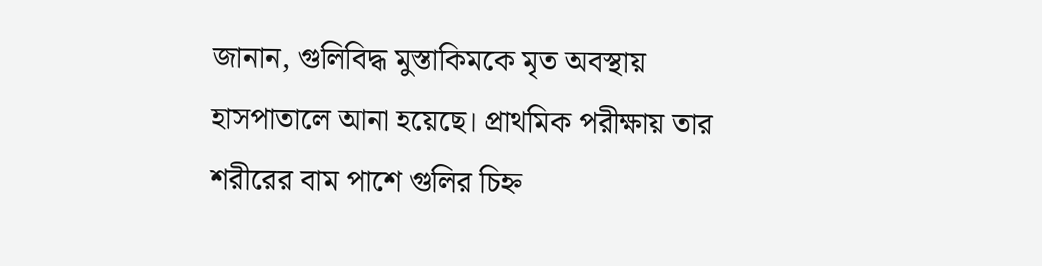জানান, গুলিবিদ্ধ মুস্তাকিমকে মৃত অবস্থায় হাসপাতালে আনা হয়েছে। প্রাথমিক পরীক্ষায় তার শরীরের বাম পাশে গুলির চিহ্ন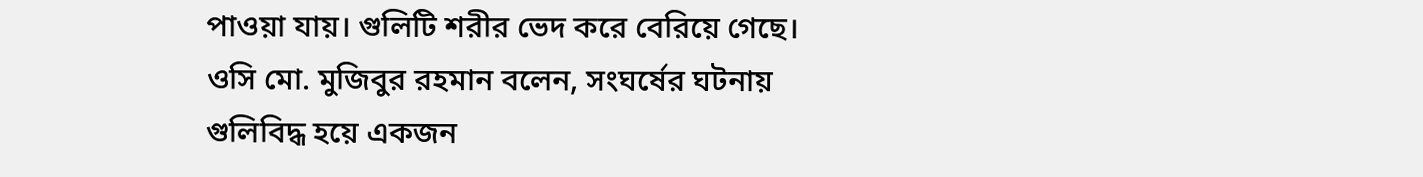পাওয়া যায়। গুলিটি শরীর ভেদ করে বেরিয়ে গেছে।
ওসি মো. মুজিবুর রহমান বলেন, সংঘর্ষের ঘটনায় গুলিবিদ্ধ হয়ে একজন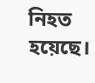নিহত হয়েছে।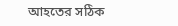আহতের সঠিক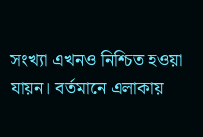সংখ্যা এখনও নিশ্চিত হওয়া যায়ন। বর্তমানে এলাকায়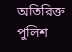অতিরিক্ত পুলিশ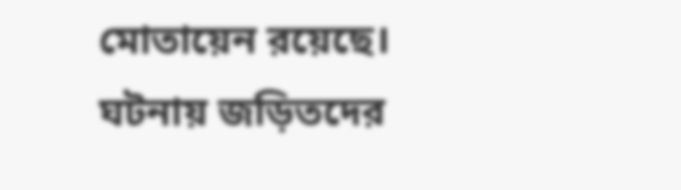মোতায়েন রয়েছে। ঘটনায় জড়িতদের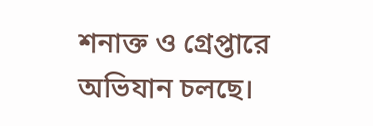শনাক্ত ও গ্রেপ্তারে অভিযান চলছে।